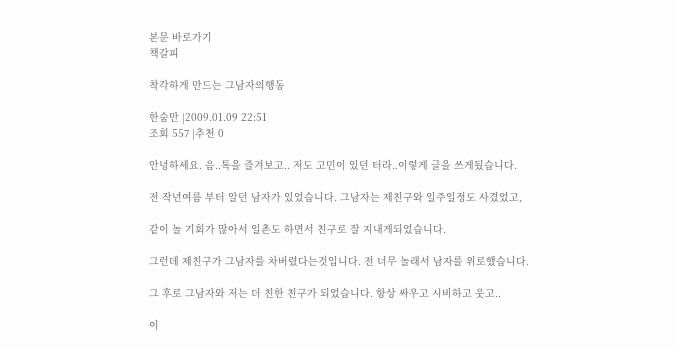본문 바로가기
책갈피

착각하게 만드는 그남자의행동

한숨만 |2009.01.09 22:51
조회 557 |추천 0

안녕하세요. 음..톡을 즐겨보고.. 저도 고민이 있던 터라..이렇게 글을 쓰게됬습니다.

전 작년여름 부터 알던 남자가 있었습니다. 그남자는 제친구와 일주일정도 사겼었고,

같이 놀 기회가 많아서 일촌도 하면서 친구로 잘 지내게되었습니다.

그런데 제친구가 그남자를 차버렸다는것입니다. 전 너무 놀래서 남자를 위로했습니다.

그 후로 그남자와 저는 더 친한 친구가 되었습니다. 항상 싸우고 시비하고 웃고..

이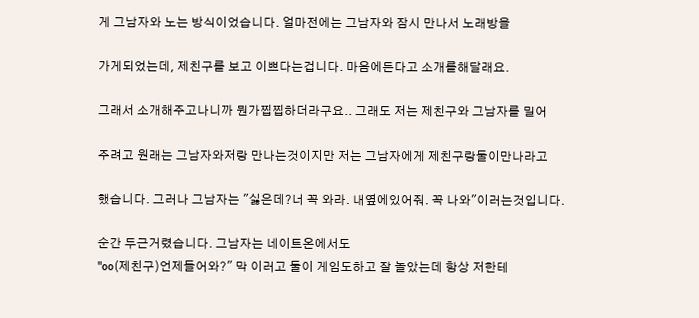게 그남자와 노는 방식이었습니다. 얼마전에는 그남자와 잠시 만나서 노래방을

가게되었는데, 제친구를 보고 이쁘다는겁니다. 마음에든다고 소개를해달래요.

그래서 소개해주고나니까 뭔가찝찝하더라구요.. 그래도 저는 제친구와 그남자를 밀어

주려고 원래는 그남자와저랑 만나는것이지만 저는 그남자에게 제친구랑둘이만나라고

했습니다. 그러나 그남자는 "싫은데?너 꼭 와라. 내옆에있어줘. 꼭 나와"이러는것입니다.

순간 두근거렸습니다. 그남자는 네이트온에서도
"oo(제친구)언제들어와?" 막 이러고 둘이 게임도하고 잘 놀았는데 항상 저한테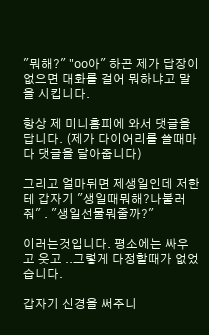"뭐해?" "oo아" 하곤 제가 답장이없으면 대화를 걸어 뭐하냐고 말을 시킵니다.

항상 제 미니홈피에 와서 댓글을 답니다. (제가 다이어리를 쓸때마다 댓글을 달아줍니다)

그리고 얼마뒤면 제생일인데 저한테 갑자기 "생일때뭐해?나불러줘" . "생일선물뭐줄까?"

이러는것입니다. 평소에는 싸우고 웃고 ..그렇게 다정할때가 없었습니다.

갑자기 신경을 써주니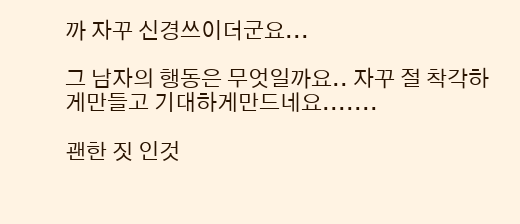까 자꾸 신경쓰이더군요...

그 남자의 행동은 무엇일까요.. 자꾸 절 착각하게만들고 기대하게만드네요.......

괜한 짓 인것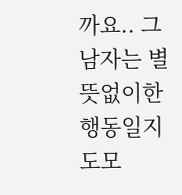까요.. 그남자는 별 뜻없이한행동일지도모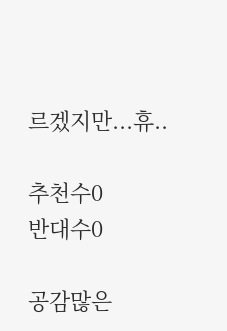르겠지만...휴..

추천수0
반대수0

공감많은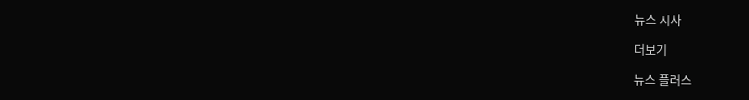뉴스 시사

더보기

뉴스 플러스